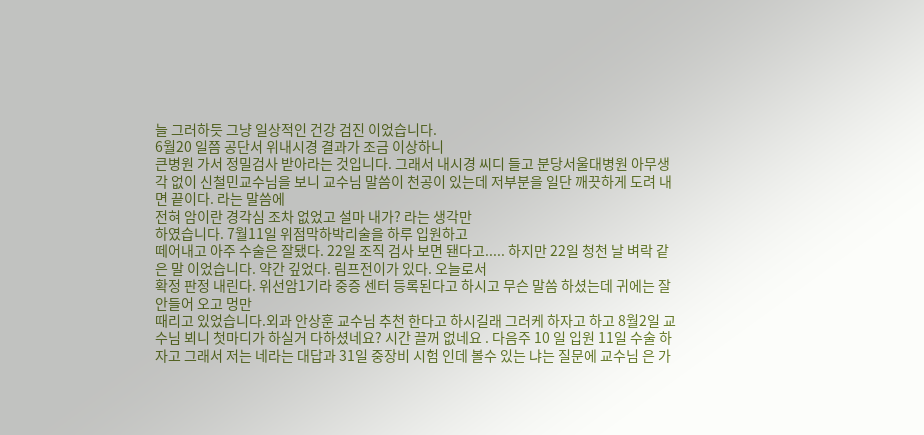늘 그러하듯 그냥 일상적인 건강 검진 이었습니다.
6월20 일쯤 공단서 위내시경 결과가 조금 이상하니
큰병원 가서 정밀검사 받아라는 것입니다. 그래서 내시경 씨디 들고 분당서울대병원 아무생각 없이 신철민교수님을 보니 교수님 말씀이 천공이 있는데 저부분을 일단 깨끗하게 도려 내면 끝이다. 라는 말씀에
전혀 암이란 경각심 조차 없었고 설마 내가? 라는 생각만
하였습니다. 7월11일 위점막하박리술을 하루 입원하고
떼어내고 아주 수술은 잘됐다. 22일 조직 검사 보면 됀다고..... 하지만 22일 청천 날 벼락 같은 말 이었습니다. 약간 깊었다. 림프전이가 있다. 오늘로서
확정 판정 내린다. 위선암1기라 중증 센터 등록된다고 하시고 무슨 말씀 하셨는데 귀에는 잘 안들어 오고 멍만
때리고 있었습니다.외과 안상훈 교수님 추천 한다고 하시길래 그러케 하자고 하고 8월2일 교수님 뵈니 첫마디가 하실거 다하셨네요? 시간 끌꺼 없네요 . 다음주 10 일 입원 11일 수술 하자고 그래서 저는 네라는 대답과 31일 중장비 시험 인데 볼수 있는 냐는 질문에 교수님 은 가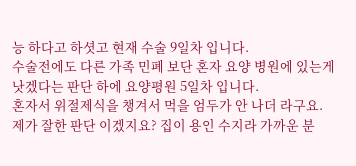능 하다고 하셧고 현재 수술 9일차 입니다.
수술전에도 다른 가족 민폐 보단 혼자 요양 병원에 있는게 낫겠다는 판단 하에 요양평원 5일차 입니다.
혼자서 위절제식을 챙겨서 먹을 엄두가 안 나더 라구요.
제가 잘한 판단 이겠지요? 집이 용인 수지라 가까운 분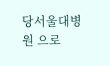당서울대병원 으로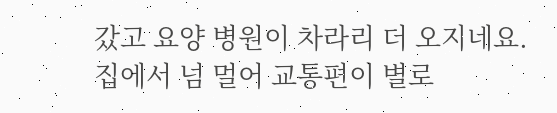갔고 요양 병원이 차라리 더 오지네요.집에서 넘 멀어 교통편이 별로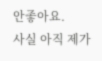안좋아요.
사실 아직 제가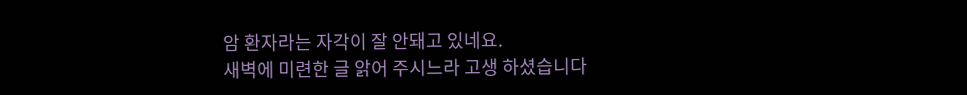암 환자라는 자각이 잘 안돼고 있네요.
새벽에 미련한 글 앍어 주시느라 고생 하셨습니다